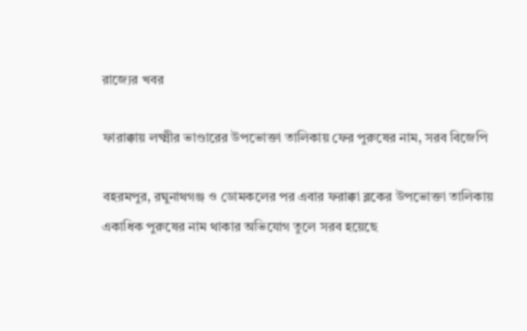রাজ্যের খবর

ফারাক্কায় লক্ষ্মীর ভাণ্ডারের উপভোক্তা তালিকায় ফের পুরুষের নাম, সরব বিজেপি

বহরমপুর, রঘুনাথগঞ্জ ও ডোমকলের পর এবার ফরাক্কা ব্লকের উপভোক্তা তালিকায় একাধিক পুরুষের নাম থাকার অভিযোগ তুলে সরব হয়েছে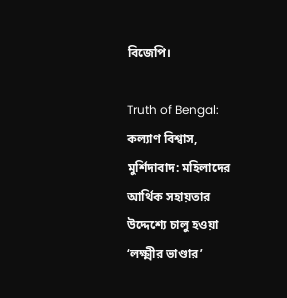বিজেপি।

Truth of Bengal: কল্যাণ বিশ্বাস, মুর্শিদাবাদ: মহিলাদের আর্থিক সহায়তার উদ্দেশ্যে চালু হওয়া ‘লক্ষ্মীর ভাণ্ডার’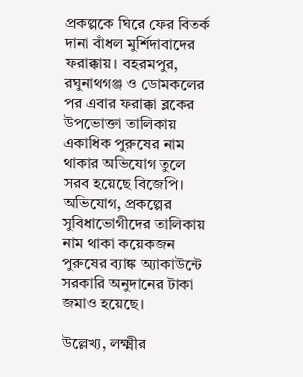প্রকল্পকে ঘিরে ফের বিতর্ক দানা বাঁধল মুর্শিদাবাদের ফরাক্কায়। বহরমপুর, রঘুনাথগঞ্জ ও ডোমকলের পর এবার ফরাক্কা ব্লকের উপভোক্তা তালিকায় একাধিক পুরুষের নাম থাকার অভিযোগ তুলে সরব হয়েছে বিজেপি। অভিযোগ, প্রকল্পের সুবিধাভোগীদের তালিকায় নাম থাকা কয়েকজন পুরুষের ব্যাঙ্ক অ্যাকাউন্টে সরকারি অনুদানের টাকা জমাও হয়েছে।

উল্লেখ্য, লক্ষ্মীর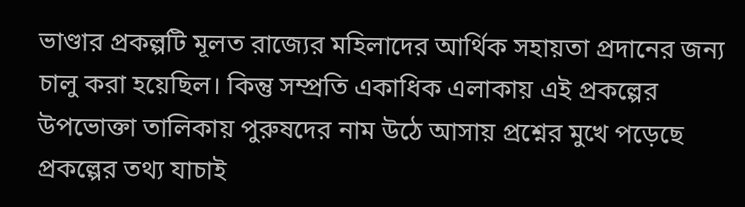ভাণ্ডার প্রকল্পটি মূলত রাজ্যের মহিলাদের আর্থিক সহায়তা প্রদানের জন্য চালু করা হয়েছিল। কিন্তু সম্প্রতি একাধিক এলাকায় এই প্রকল্পের উপভোক্তা তালিকায় পুরুষদের নাম উঠে আসায় প্রশ্নের মুখে পড়েছে প্রকল্পের তথ্য যাচাই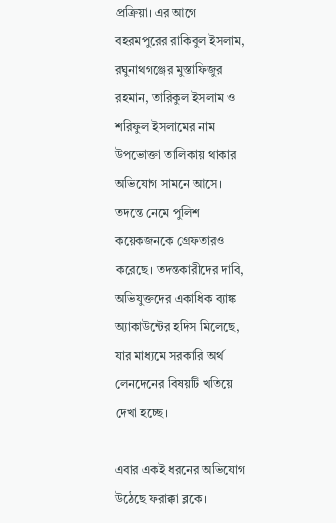প্রক্রিয়া। এর আগে বহরমপুরের রাকিবুল ইসলাম, রঘুনাথগঞ্জের মুস্তাফিজুর রহমান, তারিকুল ইসলাম ও শরিফুল ইসলামের নাম উপভোক্তা তালিকায় থাকার অভিযোগ সামনে আসে। তদন্তে নেমে পুলিশ কয়েকজনকে গ্রেফতারও করেছে। তদন্তকারীদের দাবি, অভিযুক্তদের একাধিক ব্যাঙ্ক অ্যাকাউন্টের হদিস মিলেছে, যার মাধ্যমে সরকারি অর্থ লেনদেনের বিষয়টি খতিয়ে দেখা হচ্ছে।

এবার একই ধরনের অভিযোগ উঠেছে ফরাক্কা ব্লকে।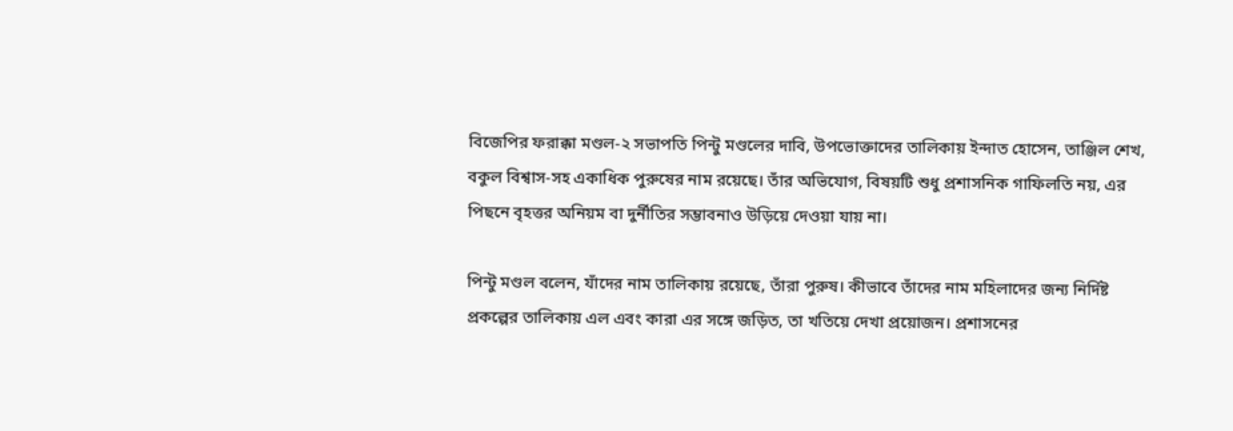বিজেপির ফরাক্কা মণ্ডল-২ সভাপতি পিন্টু মণ্ডলের দাবি, উপভোক্তাদের তালিকায় ইন্দাত হোসেন, তাঞ্জিল শেখ, বকুল বিশ্বাস-সহ একাধিক পুরুষের নাম রয়েছে। তাঁর অভিযোগ, বিষয়টি শুধু প্রশাসনিক গাফিলতি নয়, এর পিছনে বৃহত্তর অনিয়ম বা দুর্নীতির সম্ভাবনাও উড়িয়ে দেওয়া যায় না।

পিন্টু মণ্ডল বলেন, যাঁদের নাম তালিকায় রয়েছে, তাঁরা পুরুষ। কীভাবে তাঁদের নাম মহিলাদের জন্য নির্দিষ্ট প্রকল্পের তালিকায় এল এবং কারা এর সঙ্গে জড়িত, তা খতিয়ে দেখা প্রয়োজন। প্রশাসনের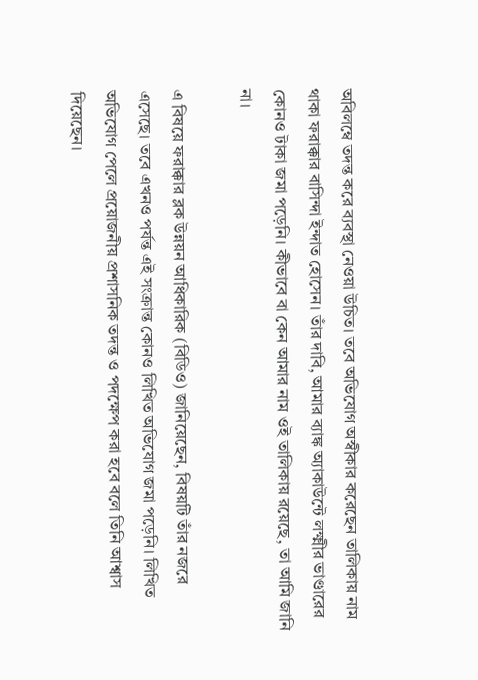অবিলম্বে তদন্ত করে ব্যবস্থা নেওয়া উচিত। তবে অভিযোগ অস্বীকার করেছেন তালিকায় নাম থাকা ফরাক্কার বাসিন্দা ইন্দাত হোসেন। তাঁর দাবি, আমার ব্যাঙ্ক অ্যাকাউন্টে লক্ষ্মীর ভাণ্ডারের কোনও টাকা জমা পড়েনি। কীভাবে বা কেন আমার নাম ওই তালিকায় রয়েছে, তা আমি জানি না।

এ বিষয়ে ফরাক্কার ব্লক উন্নয়ন আধিকারিক (বিডিও) জানিয়েছেন, বিষয়টি তাঁর নজরে এসেছে। তবে এখনও পর্যন্ত এই সংক্রান্ত কোনও লিখিত অভিযোগ জমা পড়েনি। লিখিত অভিযোগ পেলে প্রয়োজনীয় প্রশাসনিক তদন্ত ও পদক্ষেপ করা হবে বলে তিনি আশ্বাস দিয়েছেন।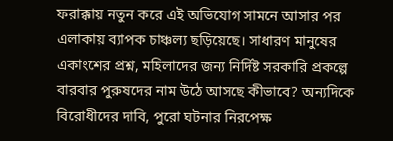ফরাক্কায় নতুন করে এই অভিযোগ সামনে আসার পর এলাকায় ব্যাপক চাঞ্চল্য ছড়িয়েছে। সাধারণ মানুষের একাংশের প্রশ্ন, মহিলাদের জন্য নির্দিষ্ট সরকারি প্রকল্পে বারবার পুরুষদের নাম উঠে আসছে কীভাবে? অন্যদিকে বিরোধীদের দাবি, পুরো ঘটনার নিরপেক্ষ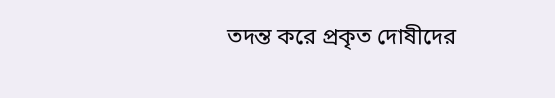তদন্ত করে প্রকৃত দোষীদের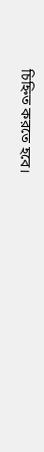চিহ্নিত করতে হবে।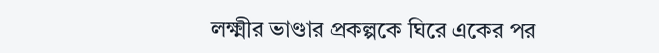লক্ষ্মীর ভাণ্ডার প্রকল্পকে ঘিরে একের পর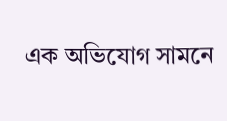এক অভিযোগ সামনে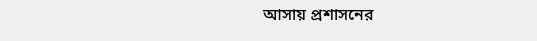আসায় প্রশাসনের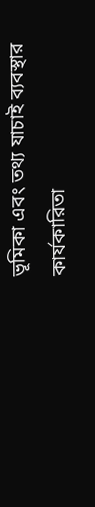ভূমিকা এবং তথ্য যাচাই ব্যবস্থার কার্যকারিতা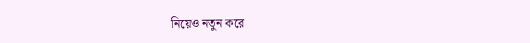নিয়েও নতুন করে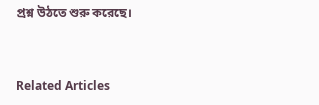প্রশ্ন উঠতে শুরু করেছে।



Related Articles